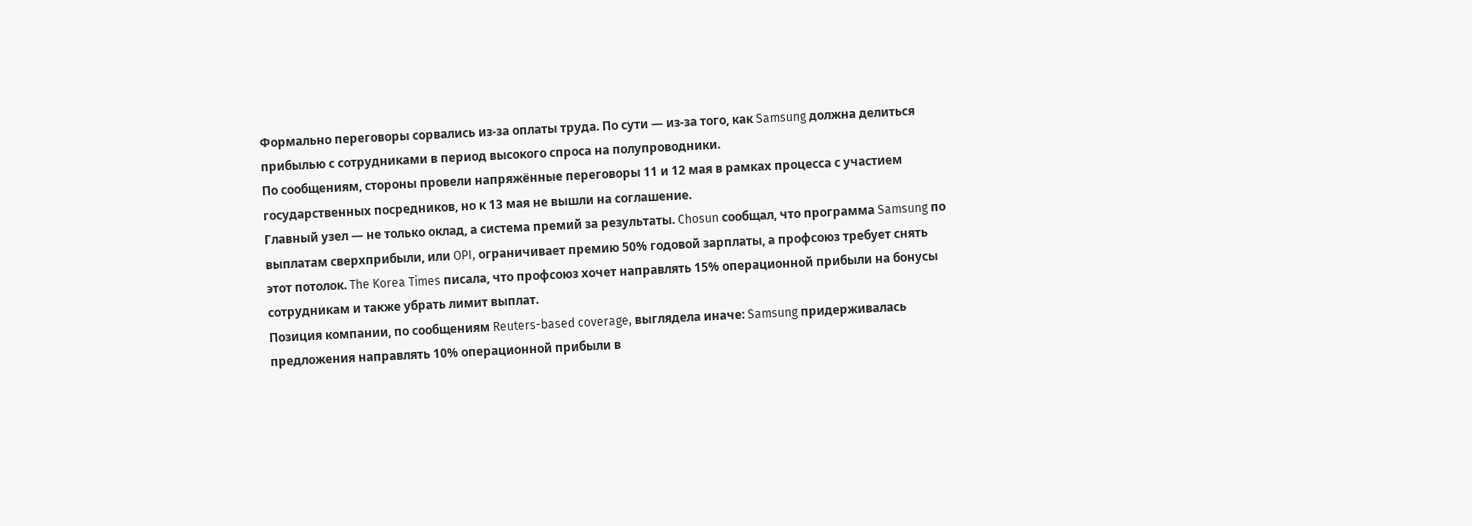Формально переговоры сорвались из-за оплаты труда. По сути — из-за того, как Samsung должна делиться прибылью с сотрудниками в период высокого спроса на полупроводники.
По сообщениям, стороны провели напряжённые переговоры 11 и 12 мая в рамках процесса с участием государственных посредников, но к 13 мая не вышли на соглашение.
Главный узел — не только оклад, а система премий за результаты. Chosun сообщал, что программа Samsung по выплатам сверхприбыли, или OPI, ограничивает премию 50% годовой зарплаты, а профсоюз требует снять этот потолок. The Korea Times писала, что профсоюз хочет направлять 15% операционной прибыли на бонусы сотрудникам и также убрать лимит выплат.
Позиция компании, по сообщениям Reuters-based coverage, выглядела иначе: Samsung придерживалась предложения направлять 10% операционной прибыли в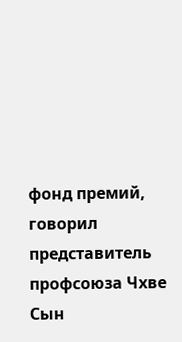фонд премий, говорил представитель профсоюза Чхве Сын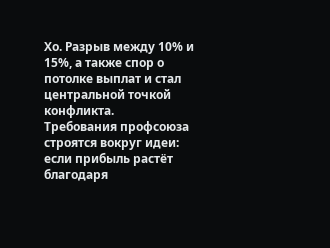Хо. Разрыв между 10% и 15%, а также спор о потолке выплат и стал центральной точкой конфликта.
Требования профсоюза строятся вокруг идеи: если прибыль растёт благодаря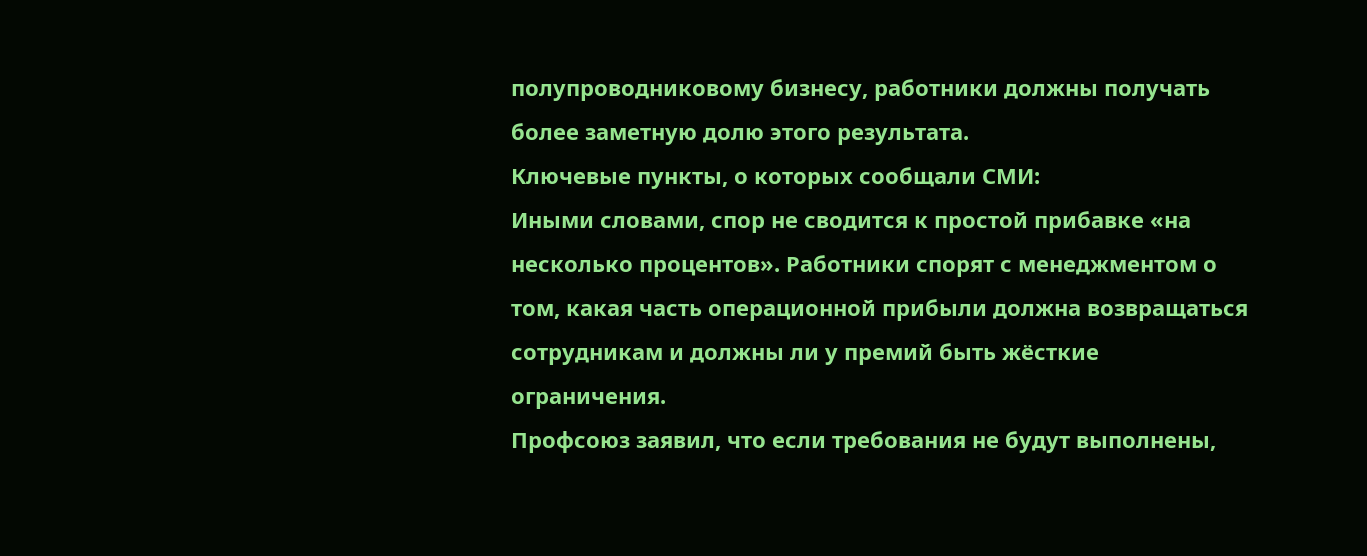полупроводниковому бизнесу, работники должны получать более заметную долю этого результата.
Ключевые пункты, о которых сообщали СМИ:
Иными словами, спор не сводится к простой прибавке «на несколько процентов». Работники спорят с менеджментом о том, какая часть операционной прибыли должна возвращаться сотрудникам и должны ли у премий быть жёсткие ограничения.
Профсоюз заявил, что если требования не будут выполнены,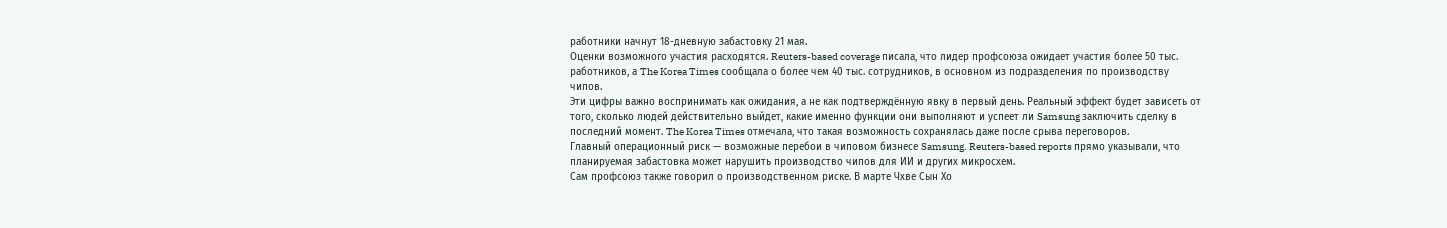работники начнут 18-дневную забастовку 21 мая.
Оценки возможного участия расходятся. Reuters-based coverage писала, что лидер профсоюза ожидает участия более 50 тыс. работников, а The Korea Times сообщала о более чем 40 тыс. сотрудников, в основном из подразделения по производству чипов.
Эти цифры важно воспринимать как ожидания, а не как подтверждённую явку в первый день. Реальный эффект будет зависеть от того, сколько людей действительно выйдет, какие именно функции они выполняют и успеет ли Samsung заключить сделку в последний момент. The Korea Times отмечала, что такая возможность сохранялась даже после срыва переговоров.
Главный операционный риск — возможные перебои в чиповом бизнесе Samsung. Reuters-based reports прямо указывали, что планируемая забастовка может нарушить производство чипов для ИИ и других микросхем.
Сам профсоюз также говорил о производственном риске. В марте Чхве Сын Хо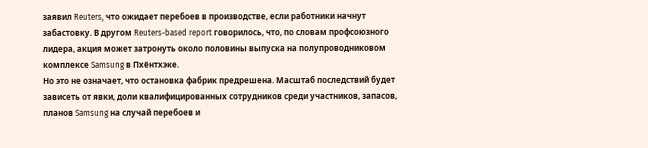заявил Reuters, что ожидает перебоев в производстве, если работники начнут забастовку. В другом Reuters-based report говорилось, что, по словам профсоюзного лидера, акция может затронуть около половины выпуска на полупроводниковом комплексе Samsung в Пхёнтхэке.
Но это не означает, что остановка фабрик предрешена. Масштаб последствий будет зависеть от явки, доли квалифицированных сотрудников среди участников, запасов, планов Samsung на случай перебоев и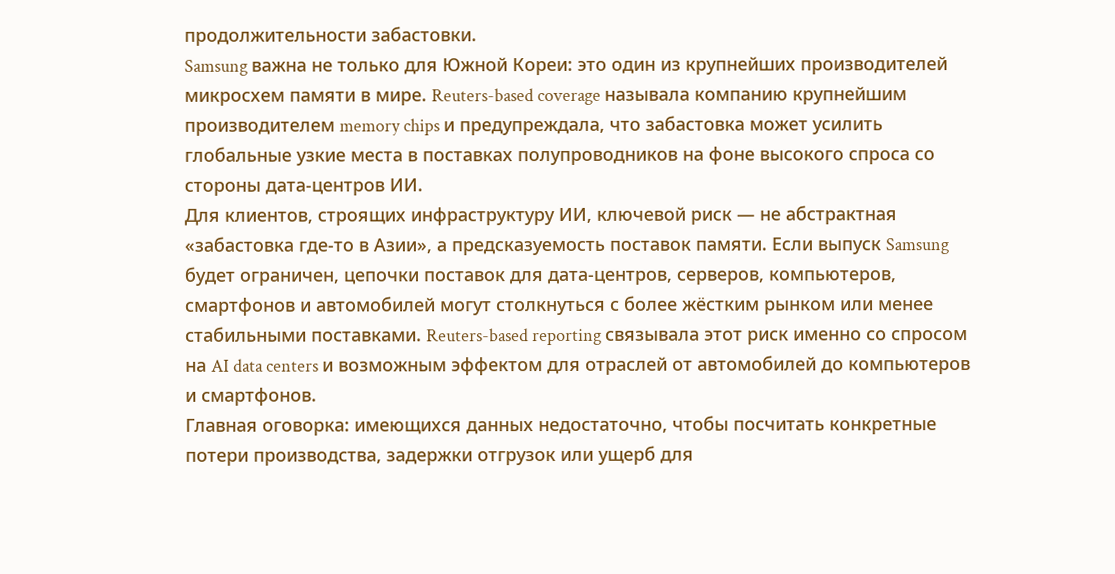продолжительности забастовки.
Samsung важна не только для Южной Кореи: это один из крупнейших производителей микросхем памяти в мире. Reuters-based coverage называла компанию крупнейшим производителем memory chips и предупреждала, что забастовка может усилить глобальные узкие места в поставках полупроводников на фоне высокого спроса со стороны дата-центров ИИ.
Для клиентов, строящих инфраструктуру ИИ, ключевой риск — не абстрактная «забастовка где-то в Азии», а предсказуемость поставок памяти. Если выпуск Samsung будет ограничен, цепочки поставок для дата-центров, серверов, компьютеров, смартфонов и автомобилей могут столкнуться с более жёстким рынком или менее стабильными поставками. Reuters-based reporting связывала этот риск именно со спросом на AI data centers и возможным эффектом для отраслей от автомобилей до компьютеров и смартфонов.
Главная оговорка: имеющихся данных недостаточно, чтобы посчитать конкретные потери производства, задержки отгрузок или ущерб для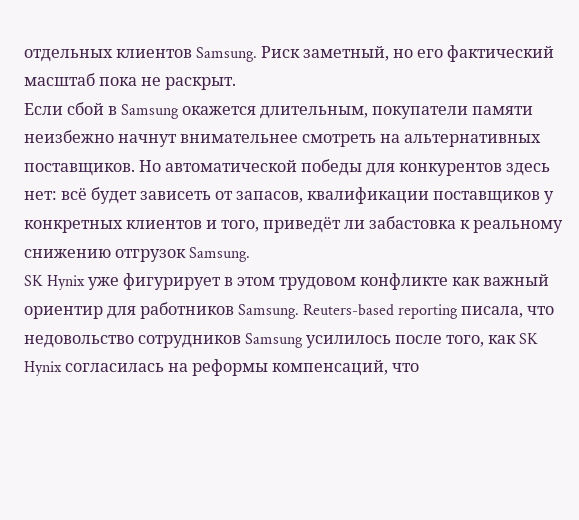отдельных клиентов Samsung. Риск заметный, но его фактический масштаб пока не раскрыт.
Если сбой в Samsung окажется длительным, покупатели памяти неизбежно начнут внимательнее смотреть на альтернативных поставщиков. Но автоматической победы для конкурентов здесь нет: всё будет зависеть от запасов, квалификации поставщиков у конкретных клиентов и того, приведёт ли забастовка к реальному снижению отгрузок Samsung.
SK Hynix уже фигурирует в этом трудовом конфликте как важный ориентир для работников Samsung. Reuters-based reporting писала, что недовольство сотрудников Samsung усилилось после того, как SK Hynix согласилась на реформы компенсаций, что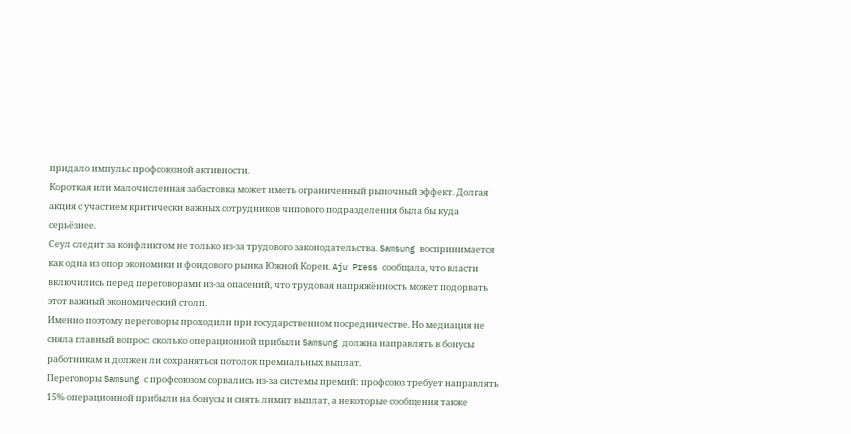придало импульс профсоюзной активности.
Короткая или малочисленная забастовка может иметь ограниченный рыночный эффект. Долгая акция с участием критически важных сотрудников чипового подразделения была бы куда серьёзнее.
Сеул следит за конфликтом не только из-за трудового законодательства. Samsung воспринимается как одна из опор экономики и фондового рынка Южной Кореи. Aju Press сообщала, что власти включились перед переговорами из-за опасений, что трудовая напряжённость может подорвать этот важный экономический столп.
Именно поэтому переговоры проходили при государственном посредничестве. Но медиация не сняла главный вопрос: сколько операционной прибыли Samsung должна направлять в бонусы работникам и должен ли сохраняться потолок премиальных выплат.
Переговоры Samsung с профсоюзом сорвались из-за системы премий: профсоюз требует направлять 15% операционной прибыли на бонусы и снять лимит выплат, а некоторые сообщения также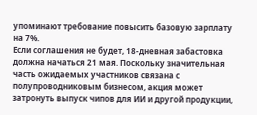упоминают требование повысить базовую зарплату на 7%.
Если соглашения не будет, 18-дневная забастовка должна начаться 21 мая. Поскольку значительная часть ожидаемых участников связана с полупроводниковым бизнесом, акция может затронуть выпуск чипов для ИИ и другой продукции,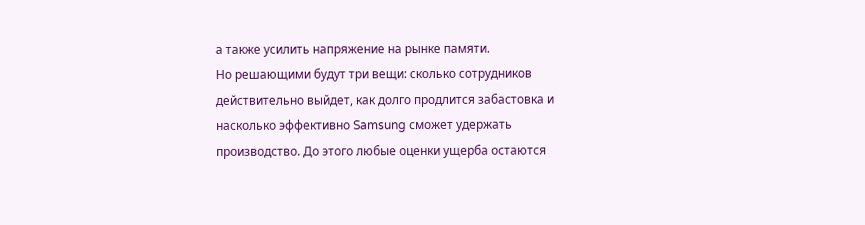а также усилить напряжение на рынке памяти.
Но решающими будут три вещи: сколько сотрудников действительно выйдет, как долго продлится забастовка и насколько эффективно Samsung сможет удержать производство. До этого любые оценки ущерба остаются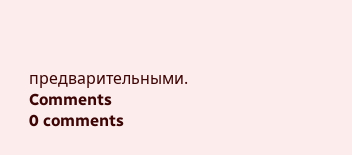предварительными.
Comments
0 comments